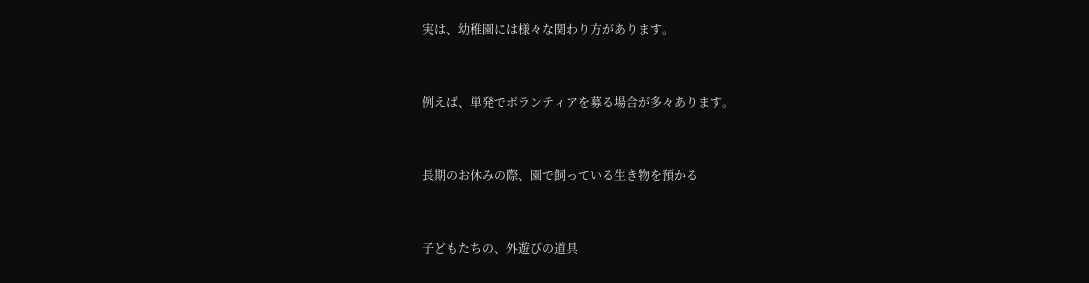実は、幼稚園には様々な関わり方があります。


例えば、単発でボランティアを募る場合が多々あります。


長期のお休みの際、園で飼っている生き物を預かる


子どもたちの、外遊びの道具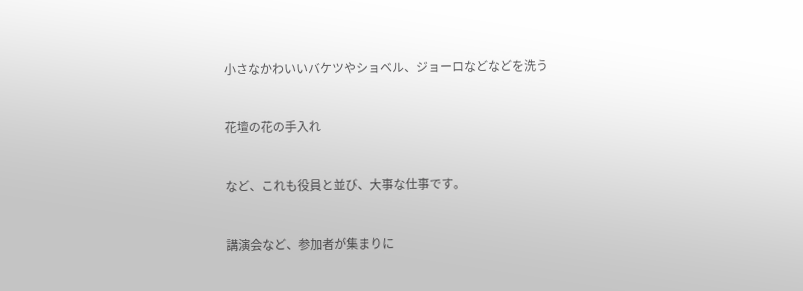小さなかわいいバケツやショベル、ジョーロなどなどを洗う


花壇の花の手入れ


など、これも役員と並び、大事な仕事です。


講演会など、参加者が集まりに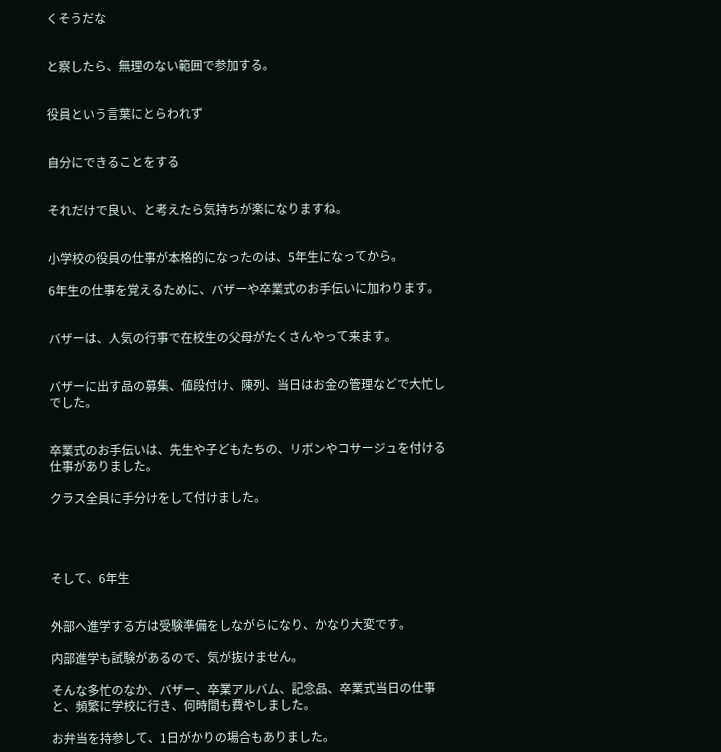くそうだな


と察したら、無理のない範囲で参加する。


役員という言葉にとらわれず


自分にできることをする


それだけで良い、と考えたら気持ちが楽になりますね。


小学校の役員の仕事が本格的になったのは、5年生になってから。

6年生の仕事を覚えるために、バザーや卒業式のお手伝いに加わります。


バザーは、人気の行事で在校生の父母がたくさんやって来ます。


バザーに出す品の募集、値段付け、陳列、当日はお金の管理などで大忙しでした。


卒業式のお手伝いは、先生や子どもたちの、リボンやコサージュを付ける仕事がありました。

クラス全員に手分けをして付けました。




そして、6年生


外部へ進学する方は受験準備をしながらになり、かなり大変です。

内部進学も試験があるので、気が抜けません。

そんな多忙のなか、バザー、卒業アルバム、記念品、卒業式当日の仕事と、頻繁に学校に行き、何時間も費やしました。

お弁当を持参して、1日がかりの場合もありました。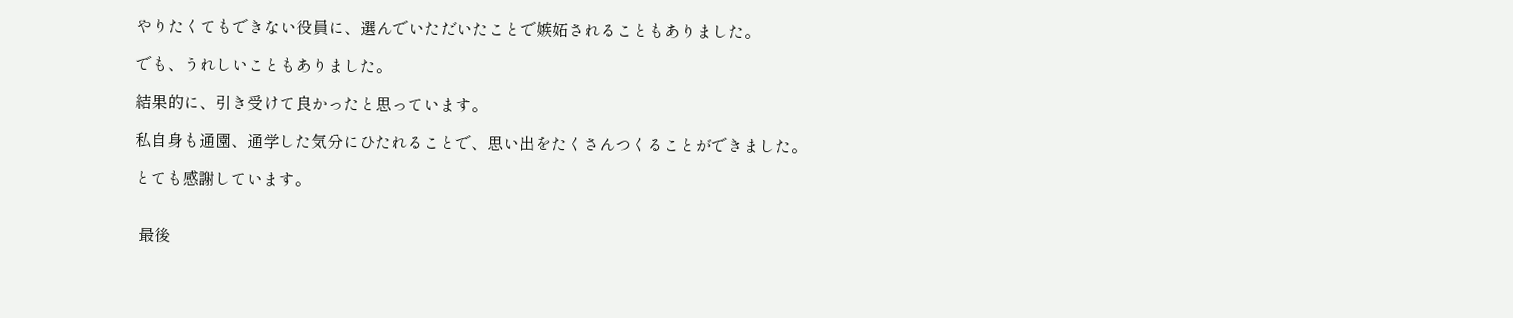やりたくてもできない役員に、選んでいただいたことで嫉妬されることもありました。

でも、うれしいこともありました。

結果的に、引き受けて良かったと思っています。

私自身も通園、通学した気分にひたれることで、思い出をたくさんつくることができました。

とても感謝しています。


 最後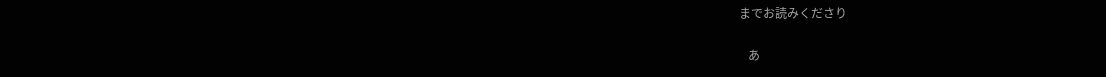までお読みくださり

   あ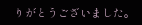りがとうございました。